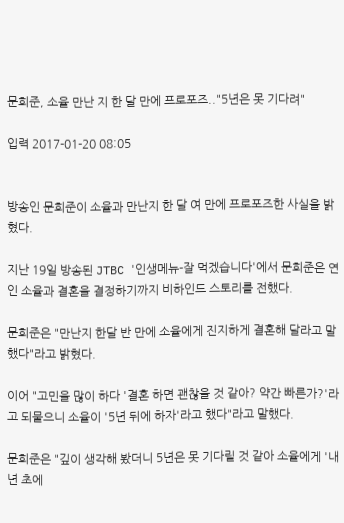문희준, 소율 만난 지 한 달 만에 프로포즈.."5년은 못 기다려"

입력 2017-01-20 08:05


방송인 문희준이 소율과 만난지 한 달 여 만에 프로포즈한 사실을 밝혔다.

지난 19일 방송된 JTBC '인생메뉴-잘 먹겠습니다'에서 문희준은 연인 소율과 결혼을 결정하기까지 비하인드 스토리를 전했다.

문희준은 "만난지 한달 반 만에 소율에게 진지하게 결혼해 달라고 말했다"라고 밝혔다.

이어 "고민을 많이 하다 '결혼 하면 괜찮을 것 같아? 약간 빠른가?'라고 되물으니 소율이 '5년 뒤에 하자'라고 했다"라고 말했다.

문희준은 "깊이 생각해 봤더니 5년은 못 기다릴 것 같아 소율에게 '내년 초에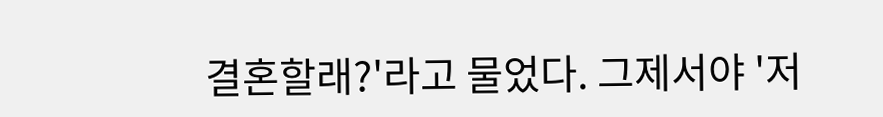결혼할래?'라고 물었다. 그제서야 '저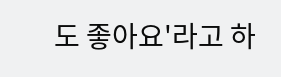도 좋아요'라고 하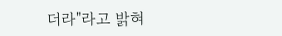더라"라고 밝혀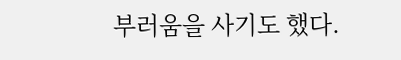부러움을 사기도 했다.